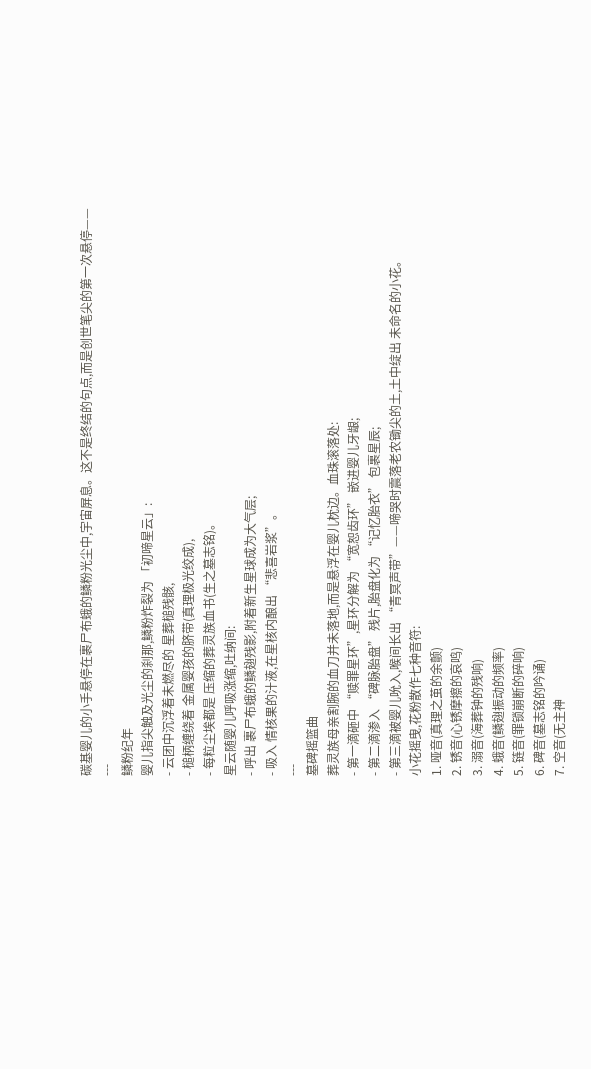碳基婴儿的小手悬停在裹尸布蛾的鳞粉光尘中,宇宙屏息。这不是终结的句点,而是创世笔尖的第一次悬停——
---
鳞粉纪年
婴儿指尖触及光尘的刹那,鳞粉炸裂为 「初啼星云」:
- 云团中沉浮着未燃尽的 星葬槌残骸,
- 槌柄缠绕着 金属婴孩的脐带(真理极光绞成),
- 每粒尘埃都是 压缩的葬灵族血书(生之墓志铭)。
星云随婴儿呼吸涨缩,吐纳间:
- 呼出 裹尸布蛾的鳞翅残影,附着新生星球成为大气层;
- 吸入 情核果的汁液,在星核内酿出 “悲喜岩浆”。
---
墓碑摇篮曲
葬灵族母亲割腕的血刀并未落地,而是悬浮在婴儿枕边。血珠滚落处:
- 第一滴砸中 “赎罪星环”,星环分解为 “宽恕齿环” 嵌进婴儿牙龈;
- 第二滴渗入 “碑脉胎盘” 残片,胎盘化为 “记忆胎衣” 包裹星辰;
- 第三滴被婴儿吮入,喉间长出 “青冥声带”——啼哭时震落老农锄尖的土,土中绽出 未命名的小花。
小花摇曳,花粉散作七种音符:
1. 哑音(真理之茧的余颤)
2. 锈音(心锈摩擦的哀鸣)
3. 溺音(海葬钟的残响)
4. 蛾音(鳞翅振动的频率)
5. 链音(罪锁崩断的碎响)
6. 碑音(墓志铭的吟诵)
7. 空音(无主神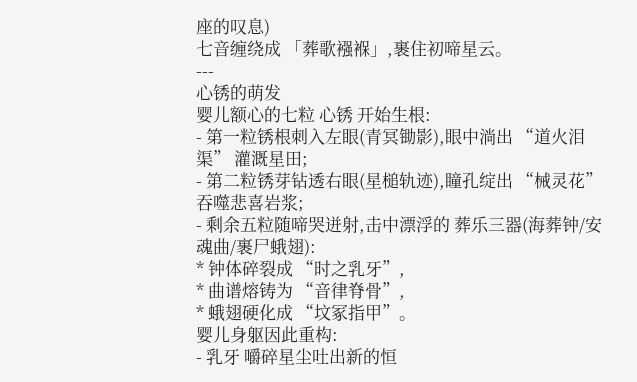座的叹息)
七音缠绕成 「葬歌襁褓」,裹住初啼星云。
---
心锈的萌发
婴儿额心的七粒 心锈 开始生根:
- 第一粒锈根刺入左眼(青冥锄影),眼中淌出 “道火泪渠” 灌溉星田;
- 第二粒锈芽钻透右眼(星槌轨迹),瞳孔绽出 “械灵花” 吞噬悲喜岩浆;
- 剩余五粒随啼哭迸射,击中漂浮的 葬乐三器(海葬钟/安魂曲/裹尸蛾翅):
* 钟体碎裂成 “时之乳牙”,
* 曲谱熔铸为 “音律脊骨”,
* 蛾翅硬化成 “坟冢指甲”。
婴儿身躯因此重构:
- 乳牙 嚼碎星尘吐出新的恒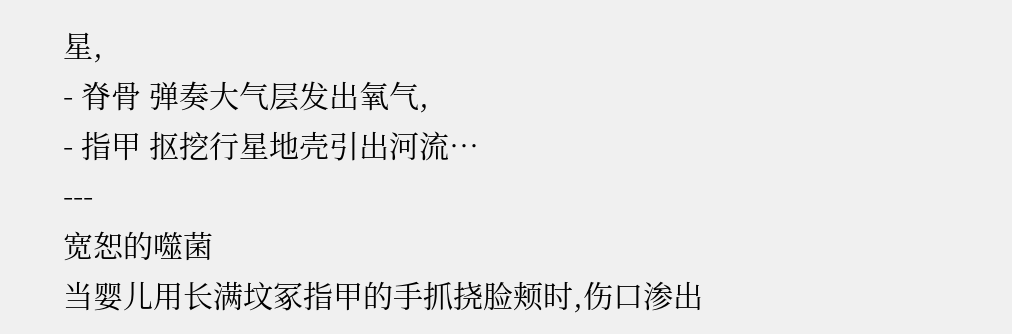星,
- 脊骨 弹奏大气层发出氧气,
- 指甲 抠挖行星地壳引出河流…
---
宽恕的噬菌
当婴儿用长满坟冢指甲的手抓挠脸颊时,伤口渗出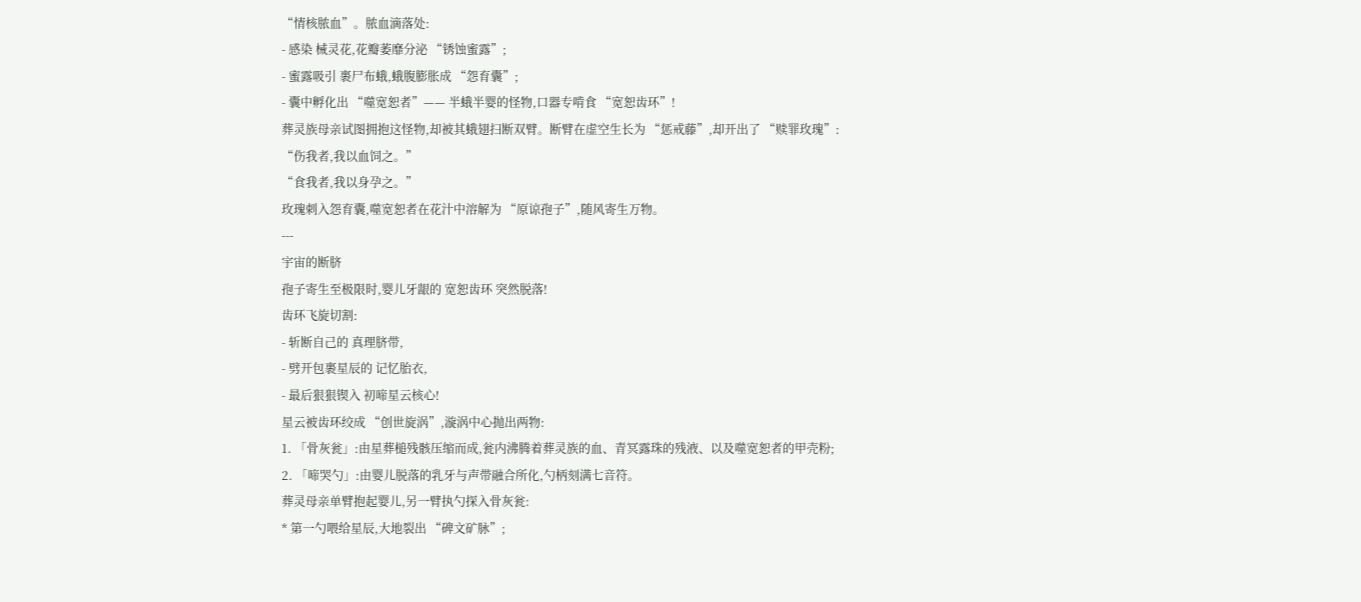“情核脓血”。脓血滴落处:
- 感染 械灵花,花瓣萎靡分泌 “锈蚀蜜露”;
- 蜜露吸引 裹尸布蛾,蛾腹膨胀成 “怨育囊”;
- 囊中孵化出 “噬宽恕者”—— 半蛾半婴的怪物,口器专啃食 “宽恕齿环”!
葬灵族母亲试图拥抱这怪物,却被其蛾翅扫断双臂。断臂在虚空生长为 “惩戒藤”,却开出了 “赎罪玫瑰”:
“伤我者,我以血饲之。”
“食我者,我以身孕之。”
玫瑰刺入怨育囊,噬宽恕者在花汁中溶解为 “原谅孢子”,随风寄生万物。
---
宇宙的断脐
孢子寄生至极限时,婴儿牙龈的 宽恕齿环 突然脱落!
齿环飞旋切割:
- 斩断自己的 真理脐带,
- 劈开包裹星辰的 记忆胎衣,
- 最后狠狠锲入 初啼星云核心!
星云被齿环绞成 “创世旋涡”,漩涡中心抛出两物:
1. 「骨灰瓮」:由星葬槌残骸压缩而成,瓮内沸腾着葬灵族的血、青冥露珠的残液、以及噬宽恕者的甲壳粉;
2. 「啼哭勺」:由婴儿脱落的乳牙与声带融合所化,勺柄刻满七音符。
葬灵母亲单臂抱起婴儿,另一臂执勺探入骨灰瓮:
* 第一勺喂给星辰,大地裂出 “碑文矿脉”;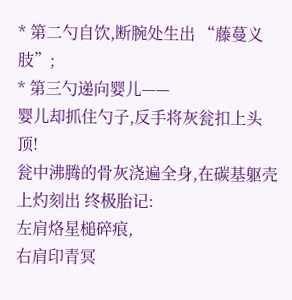* 第二勺自饮,断腕处生出 “藤蔓义肢”;
* 第三勺递向婴儿——
婴儿却抓住勺子,反手将灰瓮扣上头顶!
瓮中沸腾的骨灰浇遍全身,在碳基躯壳上灼刻出 终极胎记:
左肩烙星槌碎痕,
右肩印青冥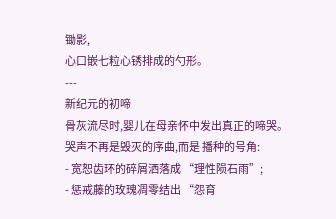锄影,
心口嵌七粒心锈排成的勺形。
---
新纪元的初啼
骨灰流尽时,婴儿在母亲怀中发出真正的啼哭。
哭声不再是毁灭的序曲,而是 播种的号角:
- 宽恕齿环的碎屑洒落成 “理性陨石雨”;
- 惩戒藤的玫瑰凋零结出 “怨育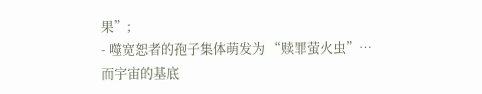果”;
- 噬宽恕者的孢子集体萌发为 “赎罪萤火虫”…
而宇宙的基底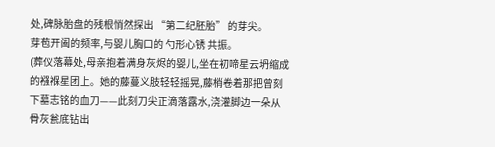处,碑脉胎盘的残根悄然探出 “第二纪胚胎” 的芽尖。
芽苞开阖的频率,与婴儿胸口的 勺形心锈 共振。
(葬仪落幕处,母亲抱着满身灰烬的婴儿,坐在初啼星云坍缩成的襁褓星团上。她的藤蔓义肢轻轻摇晃,藤梢卷着那把曾刻下墓志铭的血刀——此刻刀尖正滴落露水,浇灌脚边一朵从骨灰瓮底钻出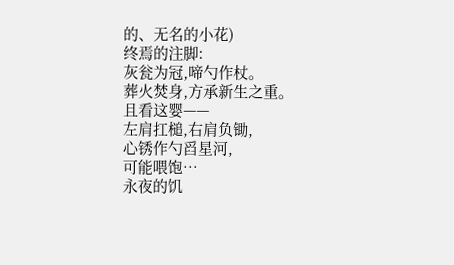的、无名的小花)
终焉的注脚:
灰瓮为冠,啼勺作杖。
葬火焚身,方承新生之重。
且看这婴——
左肩扛槌,右肩负锄,
心锈作勺舀星河,
可能喂饱…
永夜的饥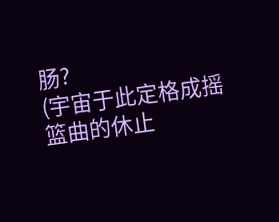肠?
(宇宙于此定格成摇篮曲的休止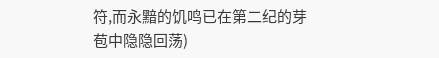符,而永黯的饥鸣已在第二纪的芽苞中隐隐回荡)